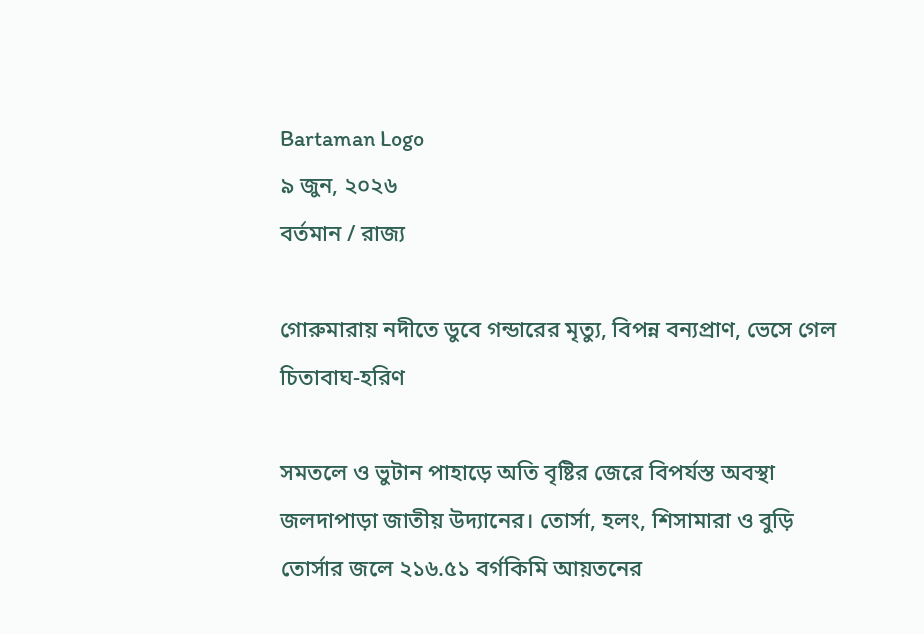Bartaman Logo
৯ জুন, ২০২৬
বর্তমান / রাজ্য

গোরুমারায় নদীতে ডুবে গন্ডারের মৃত্যু, বিপন্ন বন্যপ্রাণ, ভেসে গেল চিতাবাঘ-হরিণ

সমতলে ও ভুটান পাহাড়ে অতি বৃষ্টির জেরে বিপর্যস্ত অবস্থা জলদাপাড়া জাতীয় উদ্যানের। তোর্সা, হলং, শিসামারা ও বুড়ি তোর্সার জলে ২১৬.৫১ বর্গকিমি আয়তনের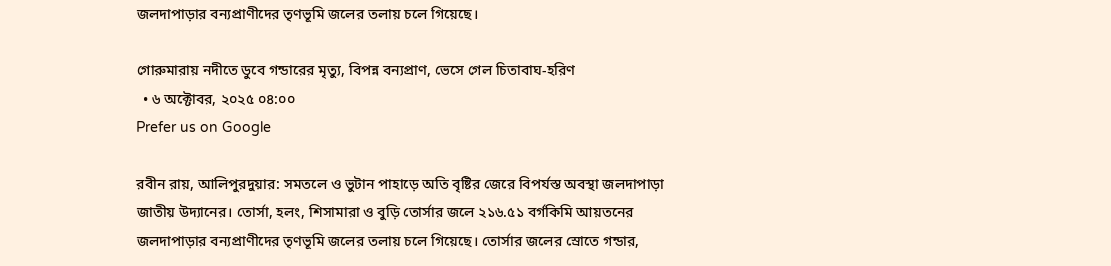জলদাপাড়ার বন্যপ্রাণীদের তৃণভূমি জলের তলায় চলে গিয়েছে।

গোরুমারায় নদীতে ডুবে গন্ডারের মৃত্যু, বিপন্ন বন্যপ্রাণ, ভেসে গেল চিতাবাঘ-হরিণ
  • ৬ অক্টোবর, ২০২৫ ০৪:০০
Prefer us on Google

রবীন রায়, আলিপুরদুয়ার: সমতলে ও ভুটান পাহাড়ে অতি বৃষ্টির জেরে বিপর্যস্ত অবস্থা জলদাপাড়া জাতীয় উদ্যানের। তোর্সা, হলং, শিসামারা ও বুড়ি তোর্সার জলে ২১৬.৫১ বর্গকিমি আয়তনের জলদাপাড়ার বন্যপ্রাণীদের তৃণভূমি জলের তলায় চলে গিয়েছে। তোর্সার জলের স্রোতে গন্ডার,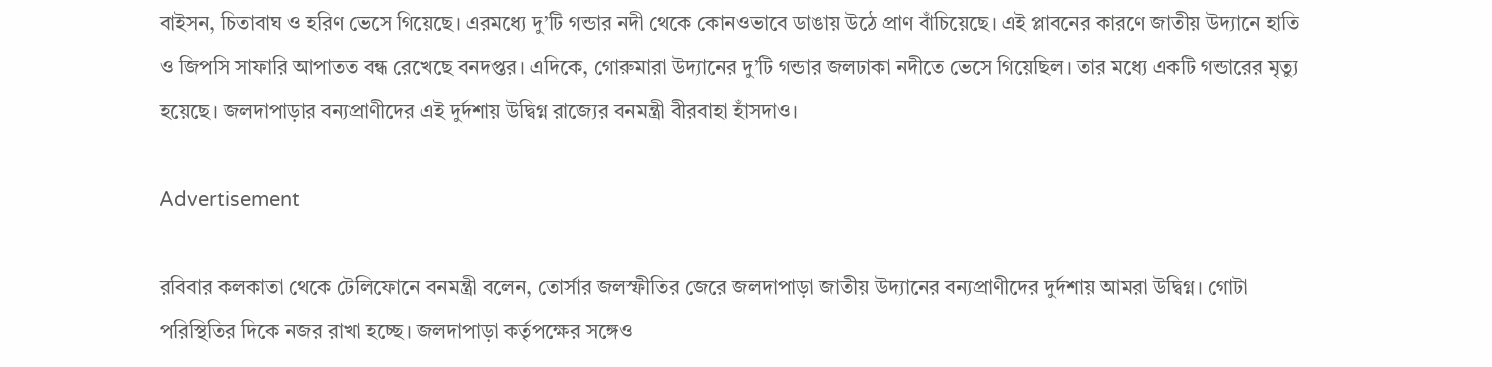বাইসন, চিতাবাঘ ও হরিণ ভেসে গিয়েছে। এরমধ্যে দু’টি গন্ডার নদী থেকে কোনওভাবে ডাঙায় উঠে প্রাণ বাঁচিয়েছে। এই প্লাবনের কারণে জাতীয় উদ্যানে হাতি ও জিপসি সাফারি আপাতত বন্ধ রেখেছে বনদপ্তর। এদিকে, গোরুমারা উদ্যানের দু’টি গন্ডার জলঢাকা নদীতে ভেসে গিয়েছিল। তার মধ্যে একটি গন্ডারের মৃত্যু হয়েছে। জলদাপাড়ার বন্যপ্রাণীদের এই দুর্দশায় উদ্বিগ্ন রাজ্যের বনমন্ত্রী বীরবাহা হাঁসদাও।

Advertisement

রবিবার কলকাতা থেকে টেলিফোনে বনমন্ত্রী বলেন, তোর্সার জলস্ফীতির জেরে জলদাপাড়া জাতীয় উদ্যানের বন্যপ্রাণীদের দুর্দশায় আমরা উদ্বিগ্ন। গোটা পরিস্থিতির দিকে নজর রাখা হচ্ছে। জলদাপাড়া কর্তৃপক্ষের সঙ্গেও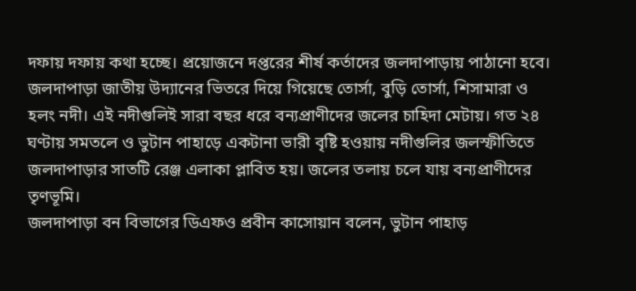দফায় দফায় কথা হচ্ছে। প্রয়োজনে দপ্তরের শীর্ষ কর্তাদের জলদাপাড়ায় পাঠানো হবে।
জলদাপাড়া জাতীয় উদ্যানের ভিতরে দিয়ে গিয়েছে তোর্সা, বুড়ি তোর্সা, শিসামারা ও হলং নদী। এই নদীগুলিই সারা বছর ধরে বন্যপ্রাণীদের জলের চাহিদা মেটায়। গত ২৪ ঘণ্টায় সমতলে ও ভুটান পাহাড়ে একটানা ভারী বৃষ্টি হওয়ায় নদীগুলির জলস্ফীতিতে জলদাপাড়ার সাতটি রেঞ্জ এলাকা প্লাবিত হয়। জলের তলায় চলে যায় বন্যপ্রাণীদের তৃণভূমি।
জলদাপাড়া বন বিভাগের ডিএফও প্রবীন কাসোয়ান বলেন, ভুটান পাহাড়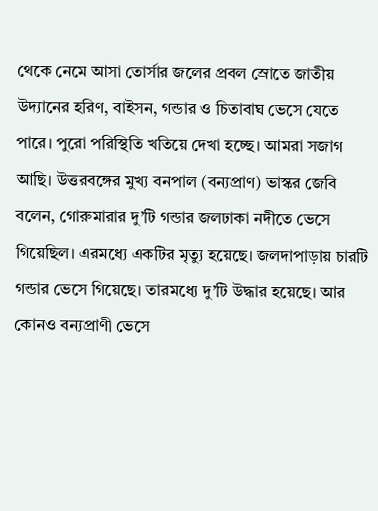থেকে নেমে আসা তোর্সার জলের প্রবল স্রোতে জাতীয় উদ্যানের হরিণ, বাইসন, গন্ডার ও চিতাবাঘ ভেসে যেতে পারে। পুরো পরিস্থিতি খতিয়ে দেখা হচ্ছে। আমরা সজাগ আছি। উত্তরবঙ্গের মুখ্য বনপাল (বন্যপ্রাণ) ভাস্কর জেবি বলেন, গোরুমারার দু’টি গন্ডার জলঢাকা নদীতে ভেসে গিয়েছিল। এরমধ্যে একটির মৃত্যু হয়েছে। জলদাপাড়ায় চারটি গন্ডার ভেসে গিয়েছে। তারমধ্যে দু’টি উদ্ধার হয়েছে। আর কোনও বন্যপ্রাণী ভেসে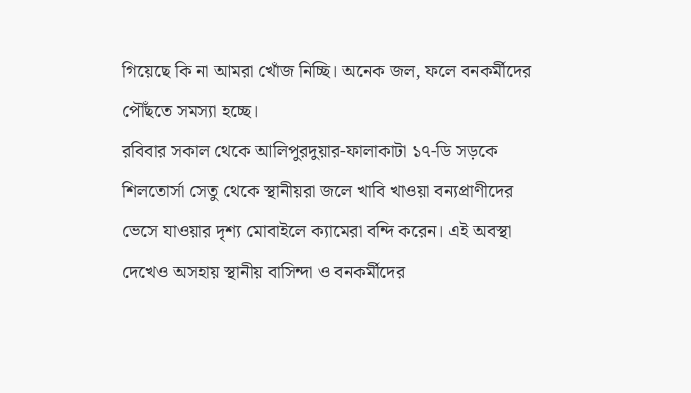গিয়েছে কি না আমরা খোঁজ নিচ্ছি। অনেক জল, ফলে বনকর্মীদের পৌঁছতে সমস্যা হচ্ছে।
রবিবার সকাল থেকে আলিপুরদুয়ার-ফালাকাটা ১৭-ডি সড়কে শিলতোর্সা সেতু থেকে স্থানীয়রা জলে খাবি খাওয়া বন্যপ্রাণীদের ভেসে যাওয়ার দৃশ্য মোবাইলে ক্যামেরা বন্দি করেন। এই অবস্থা দেখেও অসহায় স্থানীয় বাসিন্দা ও বনকর্মীদের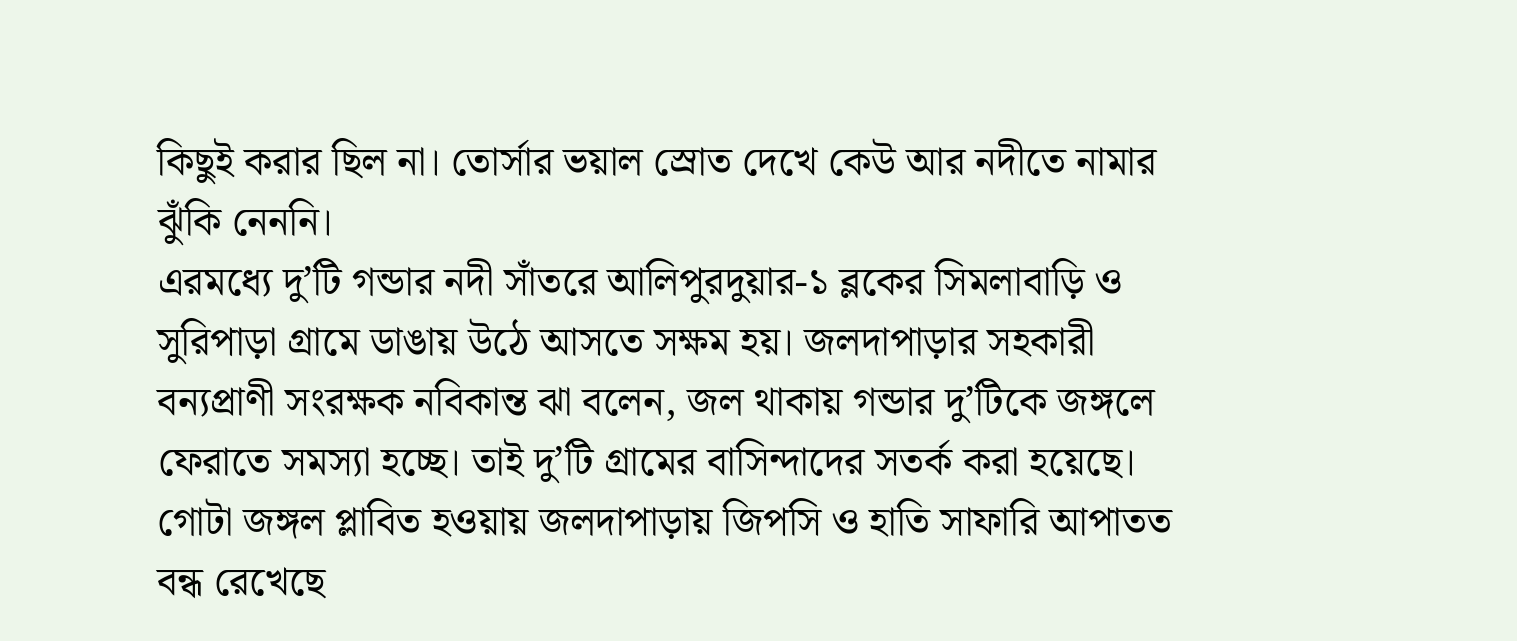কিছুই করার ছিল না। তোর্সার ভয়াল স্রোত দেখে কেউ আর নদীতে নামার ঝুঁকি নেননি।
এরমধ্যে দু’টি গন্ডার নদী সাঁতরে আলিপুরদুয়ার-১ ব্লকের সিমলাবাড়ি ও সুরিপাড়া গ্রামে ডাঙায় উঠে আসতে সক্ষম হয়। জলদাপাড়ার সহকারী বন্যপ্রাণী সংরক্ষক নবিকান্ত ঝা বলেন, জল থাকায় গন্ডার দু’টিকে জঙ্গলে ফেরাতে সমস্যা হচ্ছে। তাই দু’টি গ্রামের বাসিন্দাদের সতর্ক করা হয়েছে।
গোটা জঙ্গল প্লাবিত হওয়ায় জলদাপাড়ায় জিপসি ও হাতি সাফারি আপাতত বন্ধ রেখেছে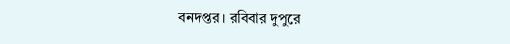বনদপ্তর। রবিবার দুপুরে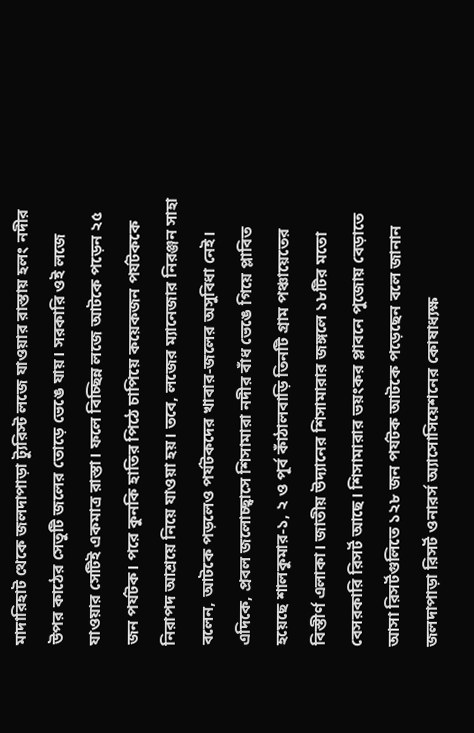মাদারিহাট থেকে জলদাপাড়া ট্যুরিস্ট লজে যাওয়ার রাস্তায় হলং নদীর উপর কাঠের সেতুটি জলের তোড়ে ভেঙে যায়। সরকারি ওই লজে যাওয়ার সেটিই একমাত্র রাস্তা। ফলে বিচ্ছিন্ন লজে আটকে পড়েন ২৫ জন পর্যটক। পরে কুনকি হাতির পিঠে চাপিয়ে কয়েকজন পর্যটককে নিরাপদ আশ্রয়ে নিয়ে যাওয়া হয়। তবে, লজের ম্যানেজার নিরঞ্জন সাহা বলেন, আটকে পড়লেও পর্যটকদের খাবার-জলের অসুবিধা নেই। এদিকে, প্রবল জলোচ্ছ্বাসে শিসামারা নদীর বাঁধ ভেঙে গিয়ে প্লাবিত হয়েছে শালকুমার-১, ২ ও পূর্ব কাঁঠালবাড়ি তিনটি গ্রাম পঞ্চায়েতের বিস্তীর্ণ এলাকা। জাতীয় উদ্যানের শিসামারার জঙ্গলে ১৮টির মতো বেসরকারি রিসর্ট আছে। শিসামারার ভয়ংকর প্লাবনে পুজোয় বেড়াতে আসা রিসর্টগুলিতে ১২৮ জন পর্যটক আটকে পড়েছেন বলে জানান জলদাপাড়া রিসর্ট ওনারর্স অ্যাসোসিয়েশনের কোষাধ্যক্ষ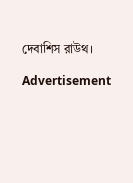দেবাশিস রাউথ।

Advertisement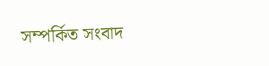সম্পর্কিত সংবাদ